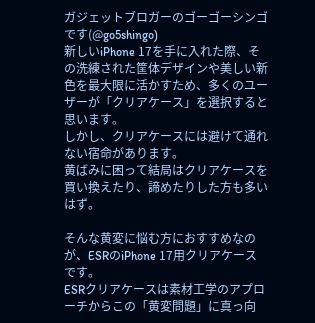ガジェットブロガーのゴーゴーシンゴです(@go5shingo)
新しいiPhone 17を手に入れた際、その洗練された筐体デザインや美しい新色を最大限に活かすため、多くのユーザーが「クリアケース」を選択すると思います。
しかし、クリアケースには避けて通れない宿命があります。
黄ばみに困って結局はクリアケースを買い換えたり、諦めたりした方も多いはず。

そんな黄変に悩む方におすすめなのが、ESRのiPhone 17用クリアケースです。
ESRクリアケースは素材工学のアプローチからこの「黄変問題」に真っ向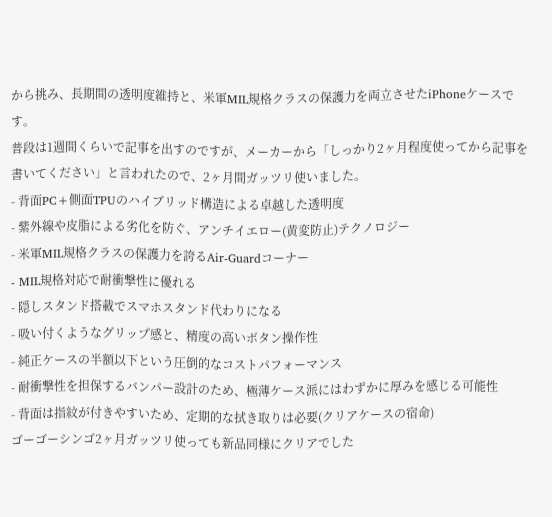から挑み、長期間の透明度維持と、米軍MIL規格クラスの保護力を両立させたiPhoneケースです。
普段は1週間くらいで記事を出すのですが、メーカーから「しっかり2ヶ月程度使ってから記事を書いてください」と言われたので、2ヶ月間ガッツリ使いました。
- 背面PC+側面TPUのハイブリッド構造による卓越した透明度
- 紫外線や皮脂による劣化を防ぐ、アンチイエロー(黄変防止)テクノロジー
- 米軍MIL規格クラスの保護力を誇るAir-Guardコーナー
- MIL規格対応で耐衝撃性に優れる
- 隠しスタンド搭載でスマホスタンド代わりになる
- 吸い付くようなグリップ感と、精度の高いボタン操作性
- 純正ケースの半額以下という圧倒的なコストパフォーマンス
- 耐衝撃性を担保するバンパー設計のため、極薄ケース派にはわずかに厚みを感じる可能性
- 背面は指紋が付きやすいため、定期的な拭き取りは必要(クリアケースの宿命)
ゴーゴーシンゴ2ヶ月ガッツリ使っても新品同様にクリアでした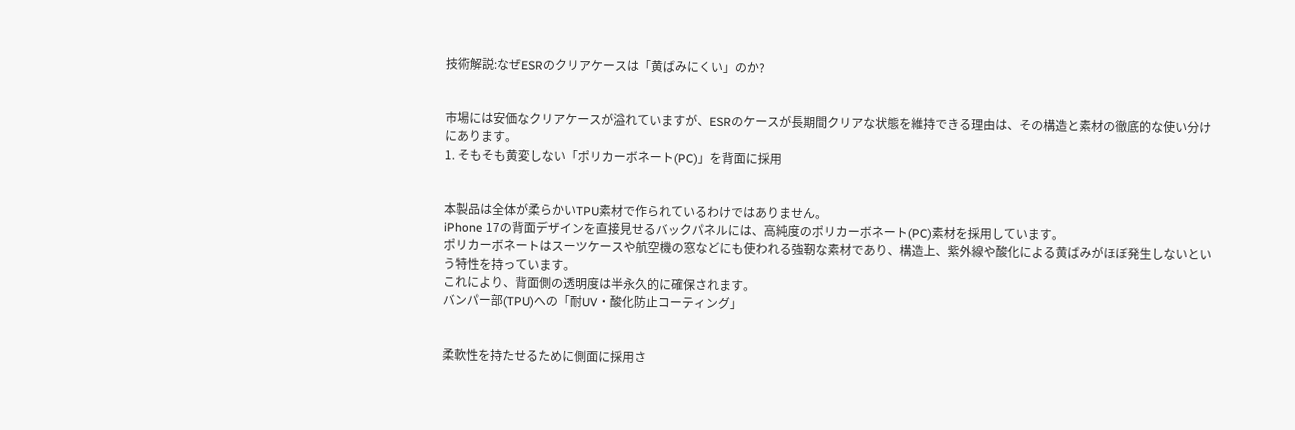技術解説:なぜESRのクリアケースは「黄ばみにくい」のか?


市場には安価なクリアケースが溢れていますが、ESRのケースが長期間クリアな状態を維持できる理由は、その構造と素材の徹底的な使い分けにあります。
1. そもそも黄変しない「ポリカーボネート(PC)」を背面に採用


本製品は全体が柔らかいTPU素材で作られているわけではありません。
iPhone 17の背面デザインを直接見せるバックパネルには、高純度のポリカーボネート(PC)素材を採用しています。
ポリカーボネートはスーツケースや航空機の窓などにも使われる強靭な素材であり、構造上、紫外線や酸化による黄ばみがほぼ発生しないという特性を持っています。
これにより、背面側の透明度は半永久的に確保されます。
バンパー部(TPU)への「耐UV・酸化防止コーティング」


柔軟性を持たせるために側面に採用さ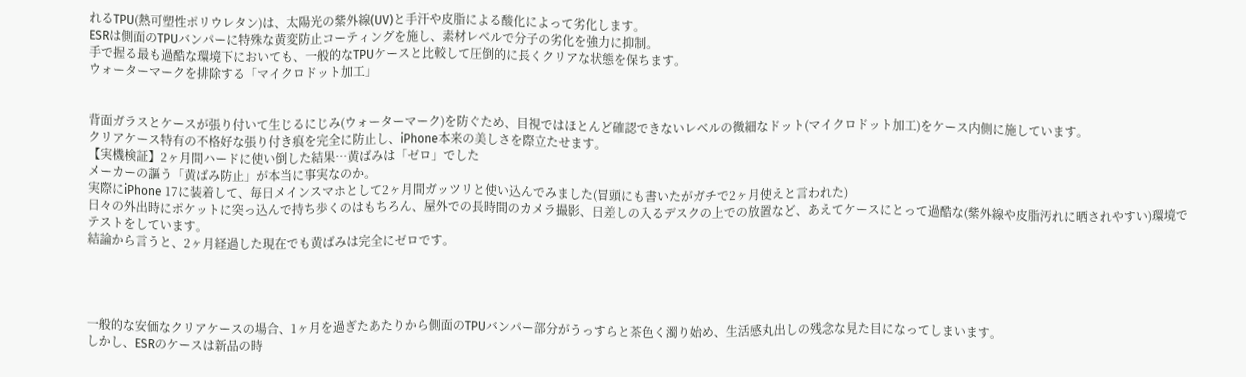れるTPU(熱可塑性ポリウレタン)は、太陽光の紫外線(UV)と手汗や皮脂による酸化によって劣化します。
ESRは側面のTPUバンパーに特殊な黄変防止コーティングを施し、素材レベルで分子の劣化を強力に抑制。
手で握る最も過酷な環境下においても、一般的なTPUケースと比較して圧倒的に長くクリアな状態を保ちます。
ウォーターマークを排除する「マイクロドット加工」


背面ガラスとケースが張り付いて生じるにじみ(ウォーターマーク)を防ぐため、目視ではほとんど確認できないレベルの微細なドット(マイクロドット加工)をケース内側に施しています。
クリアケース特有の不格好な張り付き痕を完全に防止し、iPhone本来の美しさを際立たせます。
【実機検証】2ヶ月間ハードに使い倒した結果…黄ばみは「ゼロ」でした
メーカーの謳う「黄ばみ防止」が本当に事実なのか。
実際にiPhone 17に装着して、毎日メインスマホとして2ヶ月間ガッツリと使い込んでみました(冒頭にも書いたがガチで2ヶ月使えと言われた)
日々の外出時にポケットに突っ込んで持ち歩くのはもちろん、屋外での長時間のカメラ撮影、日差しの入るデスクの上での放置など、あえてケースにとって過酷な(紫外線や皮脂汚れに晒されやすい)環境でテストをしています。
結論から言うと、2ヶ月経過した現在でも黄ばみは完全にゼロです。




一般的な安価なクリアケースの場合、1ヶ月を過ぎたあたりから側面のTPUバンパー部分がうっすらと茶色く濁り始め、生活感丸出しの残念な見た目になってしまいます。
しかし、ESRのケースは新品の時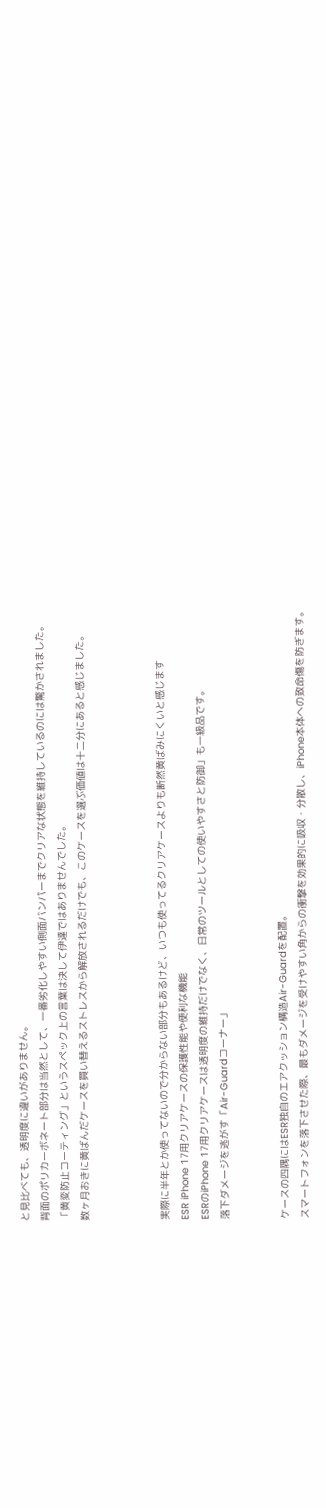と見比べても、透明度に違いがありません。
背面のポリカーボネート部分は当然として、一番劣化しやすい側面バンパーまでクリアな状態を維持しているのには驚かされました。
「黄変防止コーティング」というスペック上の言葉は決して伊達ではありませんでした。
数ヶ月おきに黄ばんだケースを買い替えるストレスから解放されるだけでも、このケースを選ぶ価値は十二分にあると感じました。



実際に半年とか使ってないので分からない部分もあるけど、いつも使ってるクリアケースよりも断然黄ばみにくいと感じます
ESR iPhone 17用クリアケースの保護性能や便利な機能
ESRのiPhone 17用クリアケースは透明度の維持だけでなく、日常のツールとしての使いやすさと防御」も一級品です。
落下ダメージを逃がす「Air-Guardコーナー」


ケースの四隅にはESR独自のエアクッション構造Air-Guardを配置。
スマートフォンを落下させた際、最もダメージを受けやすい角からの衝撃を効果的に吸収・分散し、iPhone本体への致命傷を防ぎます。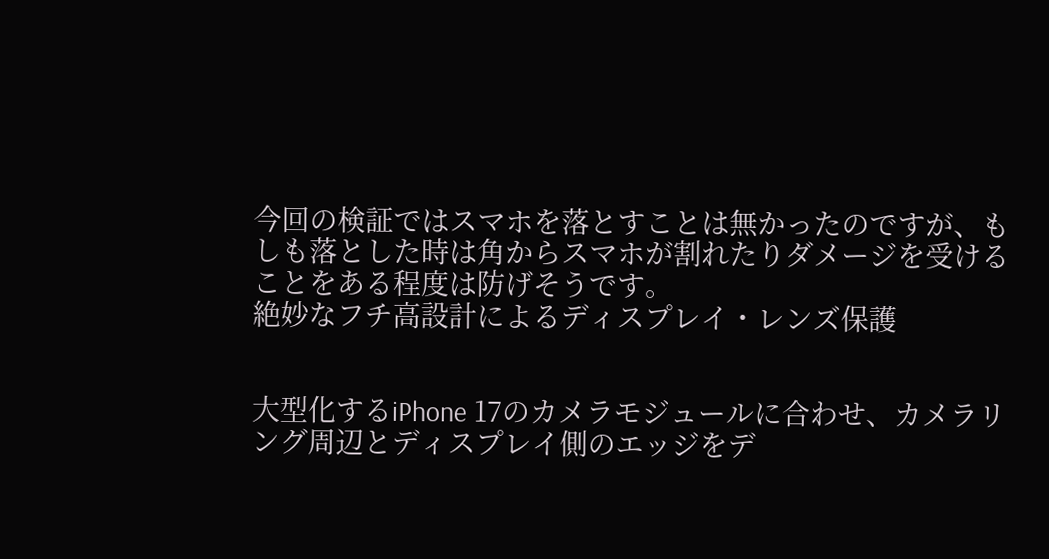今回の検証ではスマホを落とすことは無かったのですが、もしも落とした時は角からスマホが割れたりダメージを受けることをある程度は防げそうです。
絶妙なフチ高設計によるディスプレイ・レンズ保護


大型化するiPhone 17のカメラモジュールに合わせ、カメラリング周辺とディスプレイ側のエッジをデ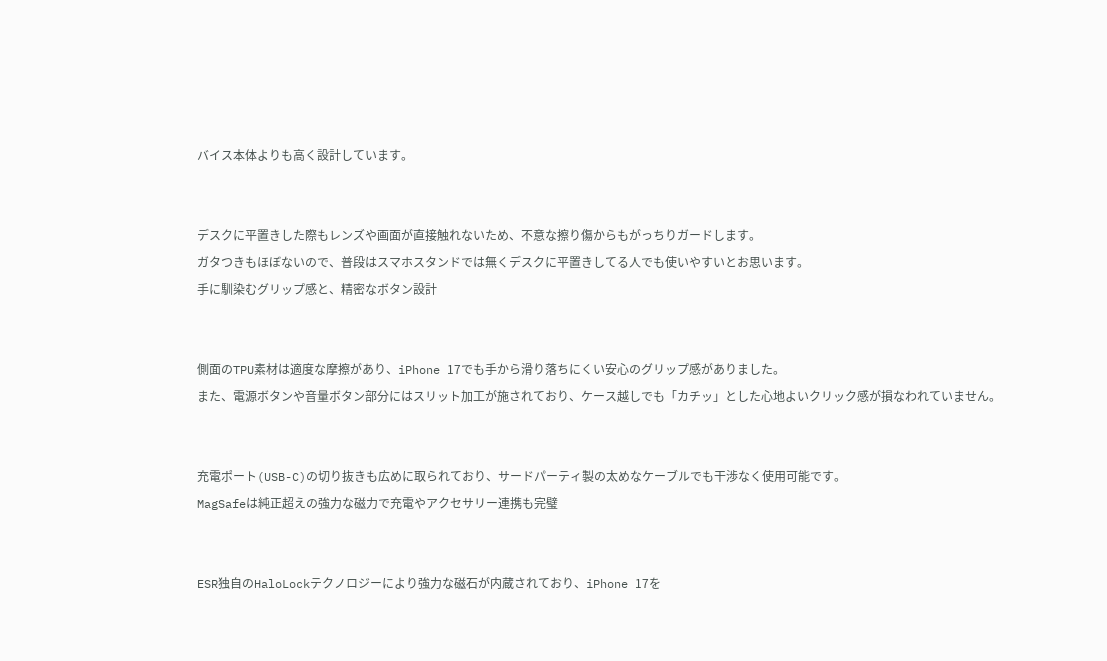バイス本体よりも高く設計しています。


デスクに平置きした際もレンズや画面が直接触れないため、不意な擦り傷からもがっちりガードします。
ガタつきもほぼないので、普段はスマホスタンドでは無くデスクに平置きしてる人でも使いやすいとお思います。
手に馴染むグリップ感と、精密なボタン設計


側面のTPU素材は適度な摩擦があり、iPhone 17でも手から滑り落ちにくい安心のグリップ感がありました。
また、電源ボタンや音量ボタン部分にはスリット加工が施されており、ケース越しでも「カチッ」とした心地よいクリック感が損なわれていません。


充電ポート(USB-C)の切り抜きも広めに取られており、サードパーティ製の太めなケーブルでも干渉なく使用可能です。
MagSafeは純正超えの強力な磁力で充電やアクセサリー連携も完璧


ESR独自のHaloLockテクノロジーにより強力な磁石が内蔵されており、iPhone 17を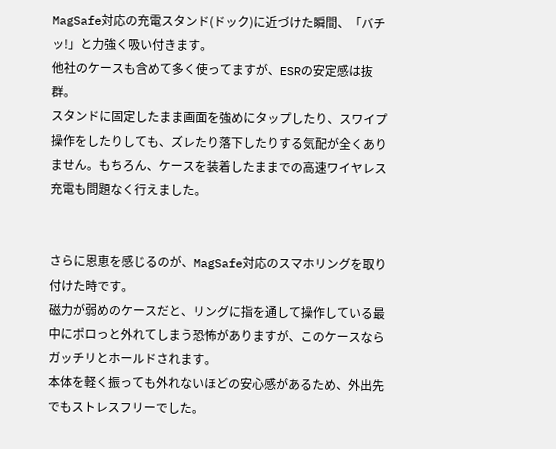MagSafe対応の充電スタンド(ドック)に近づけた瞬間、「バチッ!」と力強く吸い付きます。
他社のケースも含めて多く使ってますが、ESRの安定感は抜群。
スタンドに固定したまま画面を強めにタップしたり、スワイプ操作をしたりしても、ズレたり落下したりする気配が全くありません。もちろん、ケースを装着したままでの高速ワイヤレス充電も問題なく行えました。


さらに恩恵を感じるのが、MagSafe対応のスマホリングを取り付けた時です。
磁力が弱めのケースだと、リングに指を通して操作している最中にポロっと外れてしまう恐怖がありますが、このケースならガッチリとホールドされます。
本体を軽く振っても外れないほどの安心感があるため、外出先でもストレスフリーでした。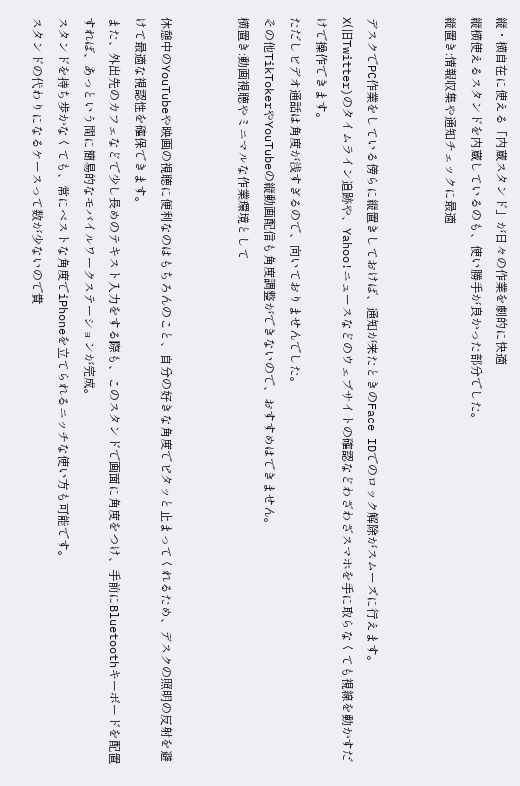縦・横自在に使える「内蔵スタンド」が日々の作業を劇的に快適
縦横使えるスタンドを内蔵しているのも、使い勝手が良かった部分でした。
縦置き:情報収集や通知チェックに最適


デスクでPC作業をしている傍らに縦置きしておけば、通知が来たときのFace IDでのロック解除がスムーズに行えます。
X(旧Twitter)のタイムライン追跡や、Yahoo!ニュースなどのウェブサイトの確認などわざわざスマホを手に取らなくても視線を動かすだけで操作できます。
ただしビデオ通話は角度が浅すぎるので、向いておりませんでした。
その他TikTokerやYouTubeの縦動画配信も角度調整ができないので、おすすめはできません。
横置き:動画視聴やミニマルな作業環境として


休憩中のYouTubeや映画の視聴に便利なのはもちろんのこと、自分の好きな角度でピタッと止まってくれるため、デスクの照明の反射を避けて最適な視認性を確保できます。
また、外出先のカフェなどで少し長めのテキスト入力をする際も、このスタンドで画面に角度をつけ、手前にBluetoothキーボードを配置すれば、あっという間に簡易的なモバイルワークステーションが完成。
スタンドを持ち歩かなくても、常にベストな角度でiPhoneを立てられるニッチな使い方も可能です。
スタンドの代わりになるケースって数が少ないので貴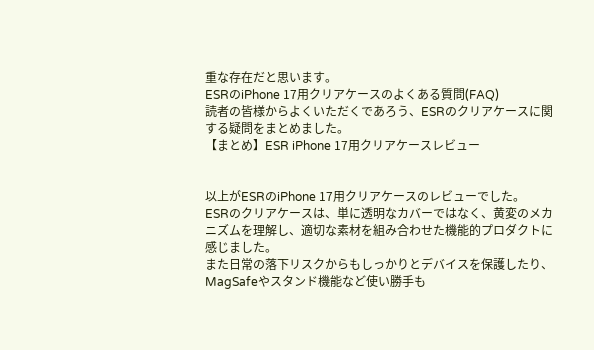重な存在だと思います。
ESRのiPhone 17用クリアケースのよくある質問(FAQ)
読者の皆様からよくいただくであろう、ESRのクリアケースに関する疑問をまとめました。
【まとめ】ESR iPhone 17用クリアケースレビュー


以上がESRのiPhone 17用クリアケースのレビューでした。
ESRのクリアケースは、単に透明なカバーではなく、黄変のメカニズムを理解し、適切な素材を組み合わせた機能的プロダクトに感じました。
また日常の落下リスクからもしっかりとデバイスを保護したり、MagSafeやスタンド機能など使い勝手も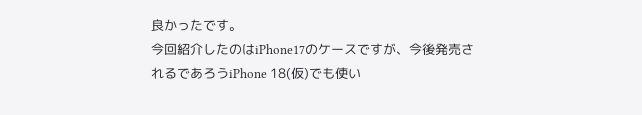良かったです。
今回紹介したのはiPhone17のケースですが、今後発売されるであろうiPhone 18(仮)でも使い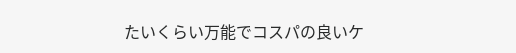たいくらい万能でコスパの良いケ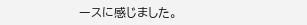ースに感じました。